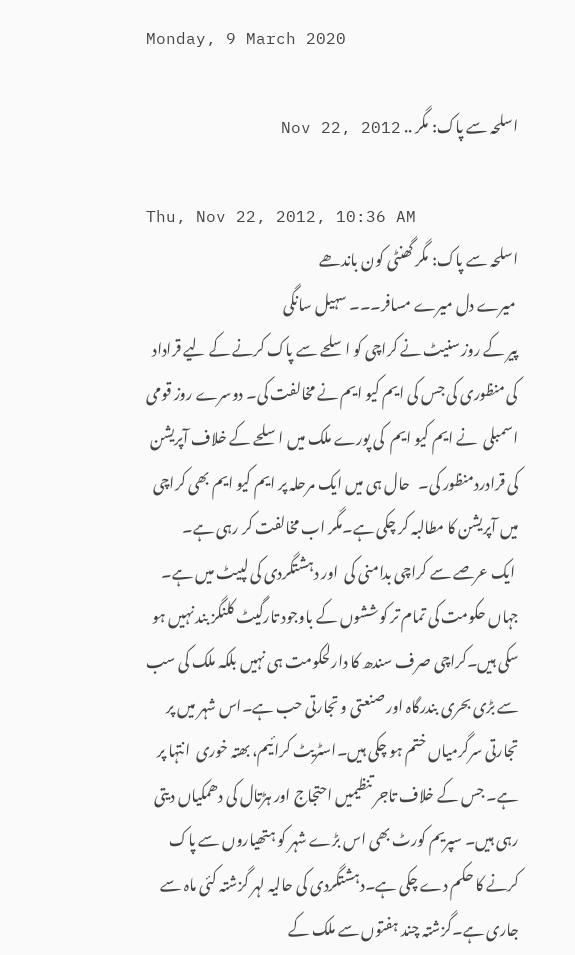Monday, 9 March 2020

اسلحہ سے پاک: مگر .. Nov 22, 2012

Thu, Nov 22, 2012, 10:36 AM
اسلحہ سے پاک: مگر گھنٹی کون باندھے
 میرے دل میرے مسافر۔۔۔ سہیل سانگی
پیر کے روز سنیٹ نے کراچی کو اسلحے سے پاک کرنے کے لیے قراداد کی منظوری کی جس کی ایم کیو ایم نے مخالفت کی۔ دوسرے روز قومی اسمبلی  نے ایم کیو ایم  کی پورے ملک میں اسلحے کے خلاف آپریشن کی قرادردمنظور کی۔   حال ہی میں ایک مرحلہ پر ایم کیو ایم بھی کراچی میں آپریشن کا مطالبہ کر چکی ہے۔مگر اب مخالفت کر رہی ہے۔
 ایک عرصے سے کراچی بدامنی کی  اور دہشتگردی کی لپیٹ میں ہے۔ جہاں حکومت کی تمام تر کوششوں کے باوجود تارگیٹ کلنگز بند نہیں ہو سکی ہیں۔کراچی صرف سندھ کا دارلحکومت ہی نہیں بلکہ ملک کی سب سے بڑی بحری بندرگاہ اور صنعتی و تجارتی حب ہے۔اس شہر میں پر تجارتی سرگرمیاں ختم ہو چکی ہیں۔اسٹریٹ کرائیم، بھتہ خوری  انتہا پر ہے۔ جس کے خلاف تاجر تنظیمیں احتجاج اور ہڑتال کی دھمکیاں دیتی رہی ہیں۔ سپریم کورٹ بھی اس بڑے شہر کو ہتھیاروں سے پاک کرنے کا حکم دے چکی ہے۔دہشتگردی کی حالیہ لہر گزشتہ کئی ماہ سے جاری ہے۔گزشتہ چند ہفتوں سے ملک کے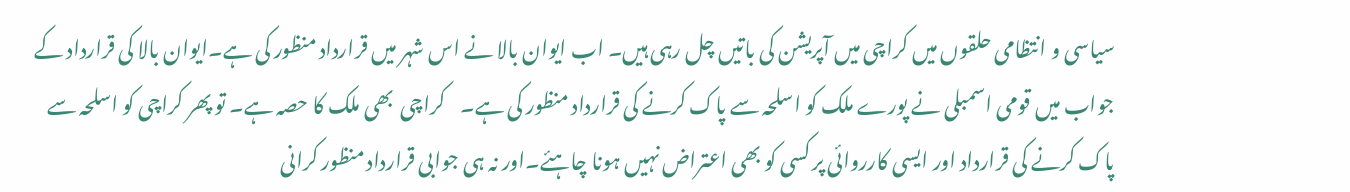سیاسی و انتظامی حلقوں میں کراچی میں آپریشن کی باتیں چل رہی ہیں۔ اب ایوان بالا نے اس شہر میں قرارداد منظور کی ہے۔ایوان بالا کی قرارداد کے جواب میں قومی اسمبلی نے پورے ملک کو اسلحہ سے پاک کرنے کی قرارداد منظور کی ہے۔    کراچی  بھی ملک کا حصہ ہے۔ تو پھر کراچی کو اسلحہ سے پاک کرنے کی قرارداد اور ایسی کارروائی پر کسی کو بھی اعتراض نہیں ہونا چاہئے۔اور نہ ہی جوابی قرارداد منظور کرانی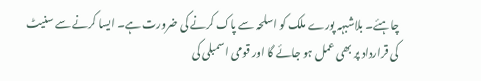چاہئے۔ بلاشبہہ پورے ملک کو اسلحہ سے پاک کرنے کی ضرورت ہے۔ ایسا کرنے سے سنیٹ کی قرارداد پر بھی عمل ہو جائے گا اور قومی اسمبلی کی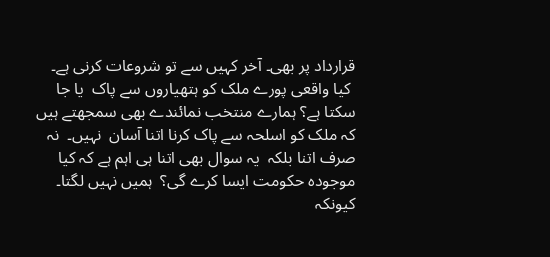قرارداد پر بھی۔ آخر کہیں سے تو شروعات کرنی ہے۔
 کیا واقعی پورے ملک کو ہتھیاروں سے پاک  یا جا سکتا ہے؟ ہمارے منتخب نمائندے بھی سمجھتے ہیں کہ ملک کو اسلحہ سے پاک کرنا اتنا آسان  نہیں۔  نہ صرف اتنا بلکہ  یہ سوال بھی اتنا ہی اہم ہے کہ کیا موجودہ حکومت ایسا کرے گی؟  ہمیں نہیں لگتا۔ کیونکہ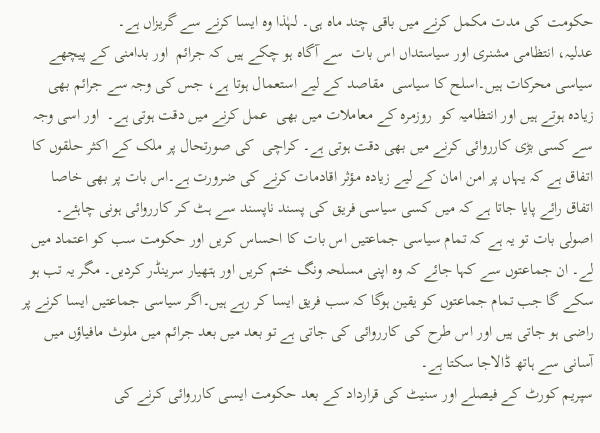حکومت کی مدت مکمل کرنے میں باقی چند ماہ ہی۔ لہٰذا وہ ایسا کرنے سے گریزاں ہے۔
عدلیہ، انتظامی مشنری اور سیاستداں اس بات  سے آگاہ ہو چکے ہیں کہ جرائم  اور بدامنی کے پیچھے سیاسی محرکات ہیں۔اسلح کا سیاسی  مقاصد کے لیے استعمال ہوتا ہے، جس کی وجہ سے جرائم بھی زیادہ ہوتے ہیں اور انتظامیہ کو  روزمرہ کے معاملات میں بھی  عمل کرنے میں دقت ہوتی ہے۔  اور اسی وجہ سے کسی بڑی کارروائی کرنے میں بھی دقت ہوتی ہے۔ کراچی  کی صورتحال پر ملک کے اکثر حلقوں کا  اتفاق ہے کہ یہاں پر امن امان کے لیے زیادہ مؤثر اقادمات کرنے کی ضرورت ہے۔اس بات پر بھی خاصا اتفاق رائے پایا جاتا ہے کہ میں کسی سیاسی فریق کی پسند ناپسند سے ہٹ کر کارروائی ہونی چاہئے۔ اصولی بات تو یہ ہے کہ تمام سیاسی جماعتیں اس بات کا احساس کریں اور حکومت سب کو اعتماد میں لے۔ ان جماعتوں سے کہا جائے کہ وہ اپنی مسلحہ ونگ ختم کریں اور ہتھیار سرینڈر کردیں۔ مگر یہ تب ہو سکے گا جب تمام جماعتوں کو یقین ہوگا کہ سب فریق ایسا کر رہے ہیں۔اگر سیاسی جماعتیں ایسا کرنے پر راضی ہو جاتی ہیں اور اس طرح کی کارروائی کی جاتی ہے تو بعد میں بعد جرائم میں ملوث مافیاؤں میں آسانی سے ہاتھ ڈالاجا سکتا ہے۔
سپریم کورٹ کے فیصلے اور سنیٹ کی قرارداد کے بعد حکومت ایسی کارروائی کرنے کی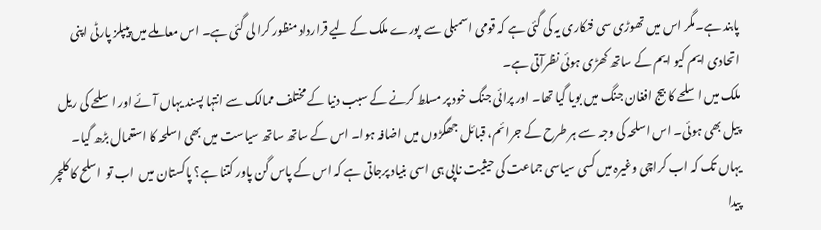پابند ہے۔مگر اس میں تھوڑی سی فنکاری یہ کی گئی ہے کہ قومی اسمبلی سے  پورے ملک کے لیے قرارداد منظور کرا لی گئی ہے۔ اس معاملے میں پیپلز پارٹی اپنی اتحادی ایم کیو ایم کے ساتھ کھڑی ہوئی نظرآتی ہے۔
ملک میں اسلحے کا بیج افغان جنگ میں بویا گیا تھا۔ اور پرائی جنگ خود پر مسلط کرنے کے سبب دنیا کے مختلف ممالک سے انتہا پسند یہاں آئے اور اسلحے کی ریل پیل بھی ہوئی۔ اس اسلحہ کی وجہ سے ہر طرح کے جرائم، قبائل جھگڑوں میں اضافہ ہوا۔ اس کے ساتھ ساتھ سیاست میں بھی اسلحہ کا استعمال بڑھ گیا۔ یہاں تک کہ اب کراچی وغیرہ میں کسی سیاسی جماعت کی حیثیت ناپی ہی اسی بنیاد پرجاتی ہے کہ اس کے پاس گن پاور کتنا ہے؟ پاکستان میں  اب تو  اسلح کا کلچر پیدا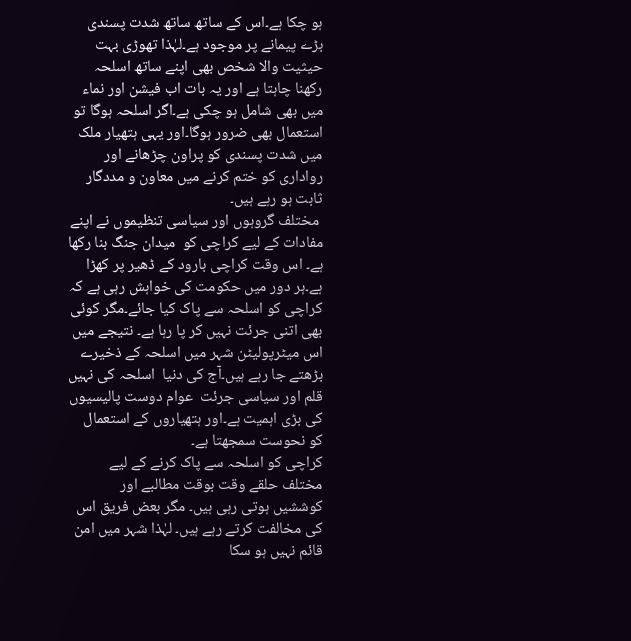ہو چکا ہے۔اس کے ساتھ ساتھ شدت پسندی بڑے پیمانے پر موجود ہے۔لہٰذا تھوڑی بہت حیثیت والا شخص بھی اپنے ساتھ اسلحہ رکھنا چاہتا ہے اور یہ بات اب فیشن اور نماء میں بھی شامل ہو چکی ہے۔اگر اسلحہ ہوگا تو استعمال بھی ضرور ہوگا۔اور یہی ہتھیار ملک میں شدت پسندی کو پراون چڑھانے اور رواداری کو ختم کرنے میں معاون و مددگار ثابت ہو رہے ہیں۔
 مختلف گروہوں اور سیاسی تنظیموں نے اپنے مفادات کے لیے کراچی کو  میدان جنگ بنا رکھا ہے۔ اس وقت کراچی بارود کے ڈھیر پر کھڑا ہے۔ہر دور میں حکومت کی خواہش رہی ہے کہ کراچی کو اسلحہ سے پاک کیا جائے۔مگر کوئی بھی اتنی جرئت نہیں کر پا رہا ہے۔ نتیجے میں اس میٹرپولیٹن شہر میں اسلحہ کے ذخیرے بڑھتے جا رہے ہیں۔آج کی دنیا  اسلحہ کی نہیں قلم اور سیاسی جرئت  عوام دوست پالیسیوں کی بڑی اہمیت ہے۔اور ہتھیاروں کے استعمال کو نحوست سمجھتا ہے۔
کراچی کو اسلحہ سے پاک کرنے کے لیے مختلف حلقے وقت بوقت مطالبے اور کوششیں ہوتی رہی ہیں۔ مگر بعض فریق اس کی مخالفت کرتے رہے ہیں۔ لہٰذا شہر میں امن قائم نہیں ہو سکا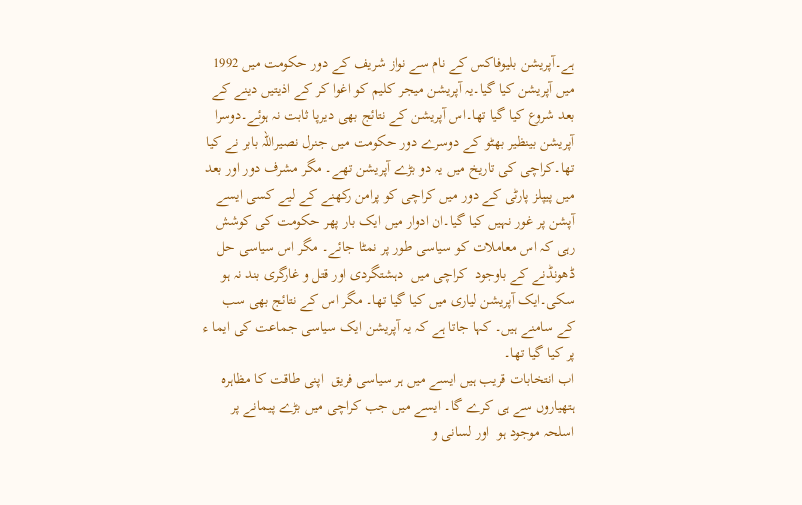ہے۔آپریشن بلیوفاکس کے نام سے نواز شریف کے دور حکومت میں 1992 میں آپریشن کیا گیا۔یہ آپریشن میجر کلیم کو اغوا کر کے اذیتیں دینے کے بعد شروع کیا گیا تھا۔اس آپریشن کے نتائج بھی دیرپا ثابت نہ ہوئے۔دوسرا آپریشن بینظیر بھٹو کے دوسرے دور حکومت میں جنرل نصیراللہ بابر نے کیا تھا۔کراچی کی تاریخ میں یہ دو بڑے آپریشن تھے۔ مگر مشرف دور اور بعد میں پیپلز پارٹی کے دور میں کراچی کو پرامن رکھنے کے لیے کسی ایسے آپشن پر غور نہیں کیا گیا۔ان ادوار میں ایک بار پھر حکومت کی کوشش رہی کہ اس معاملات کو سیاسی طور پر نمٹا جائے۔ مگر اس سیاسی حل  ڈھونڈنے کے باوجود  کراچی میں  دہشتگردی اور قتل و غارگری بند نہ ہو سکی۔ایک آپریشن لیاری میں کیا گیا تھا۔ مگر اس کے نتائج بھی سب کے سامنے ہیں۔ کہا جاتا ہے کہ یہ آپریشن ایک سیاسی جماعت کی ایما ء پر کیا گیا تھا۔
اب انتخابات قریب ہیں ایسے میں ہر سیاسی فریق  اپنی طاقت کا مظاہرہ ہتھیاروں سے ہی کرے گا۔ ایسے میں جب کراچی میں بڑے پیمانے پر اسلحہ موجود ہو  اور لسانی و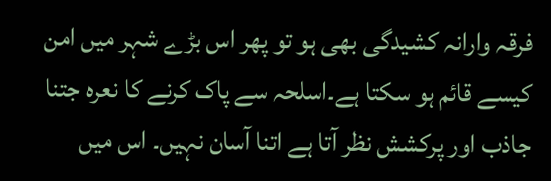فرقہ وارانہ کشیدگی بھی ہو تو پھر اس بڑے شہر میں امن کیسے قائم ہو سکتا ہے۔اسلحہ سے پاک کرنے کا نعرہ جتنا جاذب اور پرکشش نظر آتا ہے اتنا آسان نہیں۔ اس میں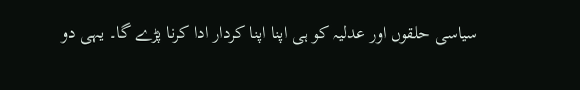سیاسی حلقوں اور عدلیہ کو ہی اپنا اپنا کردار ادا کرنا پڑے گا۔ یہی دو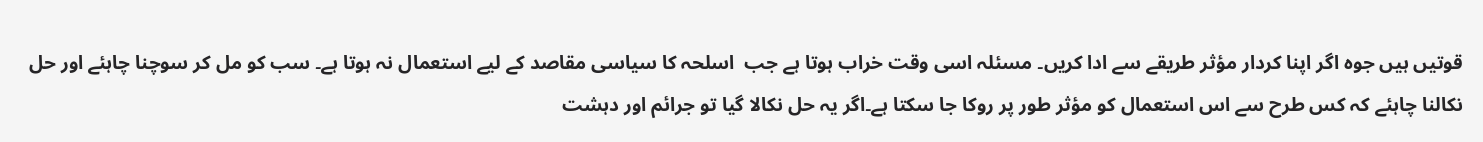قوتیں ہیں جوہ اگر اپنا کردار مؤثر طریقے سے ادا کریں۔ مسئلہ اسی وقت خراب ہوتا ہے جب  اسلحہ کا سیاسی مقاصد کے لیے استعمال نہ ہوتا ہے۔ سب کو مل کر سوچنا چاہئے اور حل نکالنا چاہئے کہ کس طرح سے اس استعمال کو مؤثر طور پر روکا جا سکتا ہے۔اگر یہ حل نکالا گیا تو جرائم اور دہشت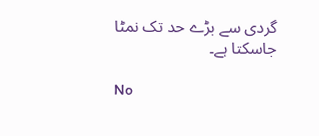گردی سے بڑے حد تک نمٹا جاسکتا ہے۔

No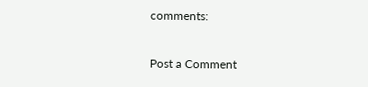comments:

Post a Comment